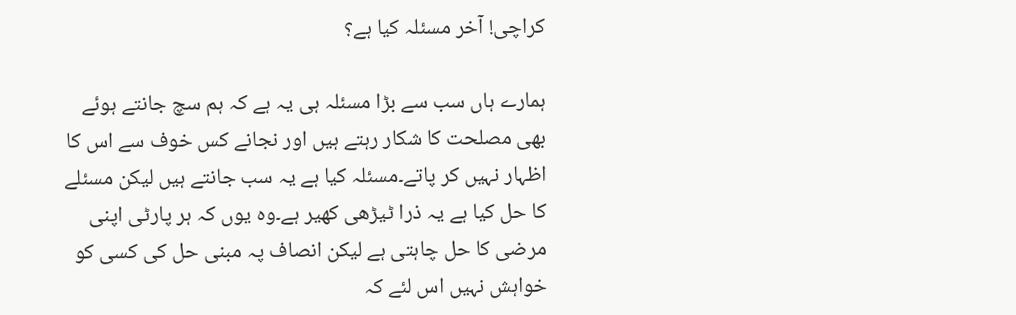کراچی! آخر مسئلہ کیا ہے؟

ہمارے ہاں سب سے بڑا مسئلہ ہی یہ ہے کہ ہم سچ جانتے ہوئے بھی مصلحت کا شکار رہتے ہیں اور نجانے کس خوف سے اس کا اظہار نہیں کر پاتے۔مسئلہ کیا ہے یہ سب جانتے ہیں لیکن مسئلے کا حل کیا ہے یہ ذرا ٹیڑھی کھیر ہے۔وہ یوں کہ ہر پارٹی اپنی مرضی کا حل چاہتی ہے لیکن انصاف پہ مبنی حل کی کسی کو خواہش نہیں اس لئے کہ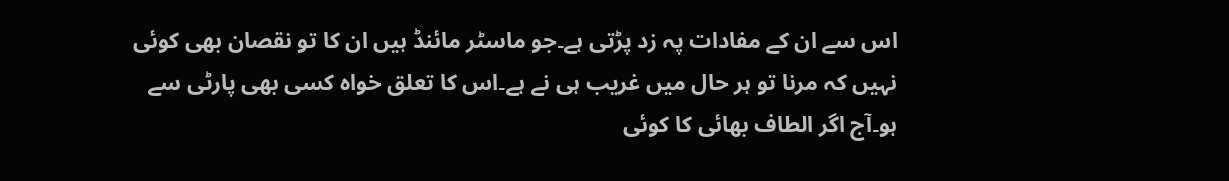اس سے ان کے مفادات پہ زد پڑتی ہے۔جو ماسٹر مائنڈ ہیں ان کا تو نقصان بھی کوئی نہیں کہ مرنا تو ہر حال میں غریب ہی نے ہے۔اس کا تعلق خواہ کسی بھی پارٹی سے ہو۔آج اگر الطاف بھائی کا کوئی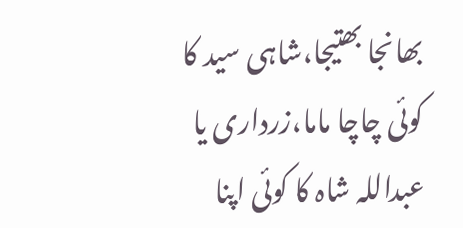بھانجا بھتیجا،شاہی سید کا کوئی چاچا ماما،زرداری یا عبداللہ شاہ کا کوئی اپنا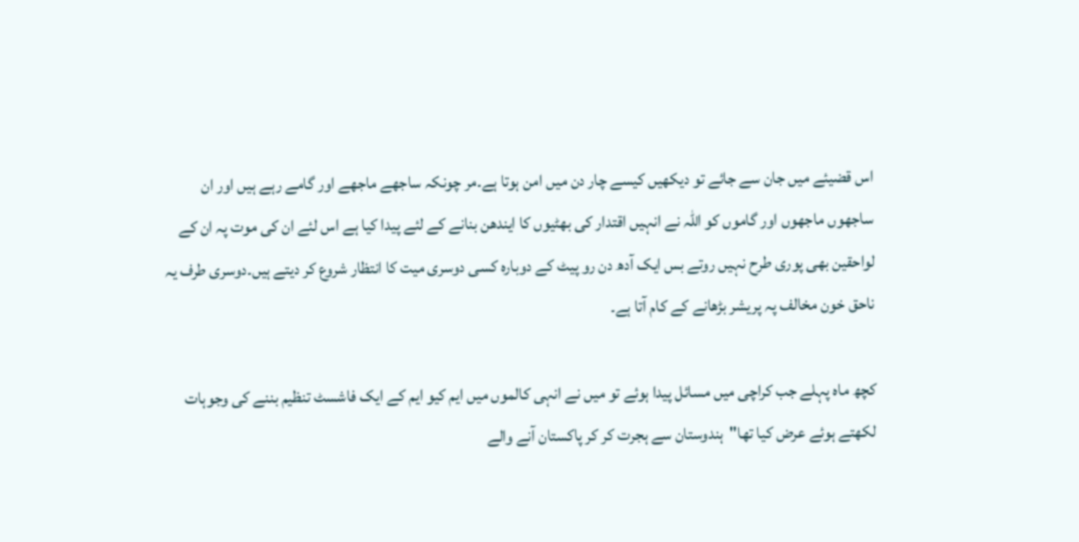اس قضیئے میں جان سے جائے تو دیکھیں کیسے چار دن میں امن ہوتا ہے۔مر چونکہ ساجھے ماجھے اور گامے رہے ہیں اور ان ساجھوں ماجھوں اور گاموں کو اللہ نے انہیں اقتدار کی بھٹیوں کا ایندھن بنانے کے لئے پیدا کیا ہے اس لئے ان کی موت پہ ان کے لواحقین بھی پوری طرح نہیں روتے بس ایک آدھ دن رو پیٹ کے دوبارہ کسی دوسری میت کا انتظار شروع کر دیتے ہیں۔دوسری طرف یہ ناحق خون مخالف پہ پریشر بڑھانے کے کام آتا ہے۔

کچھ ماہ پہلے جب کراچی میں مسائل پیدا ہوئے تو میں نے انہی کالموں میں ایم کیو ایم کے ایک فاشسٹ تنظیم بننے کی وجوہات لکھتے ہوئے عرض کیا تھا"ہندوستان سے ہجرت کر کر پاکستان آنے والے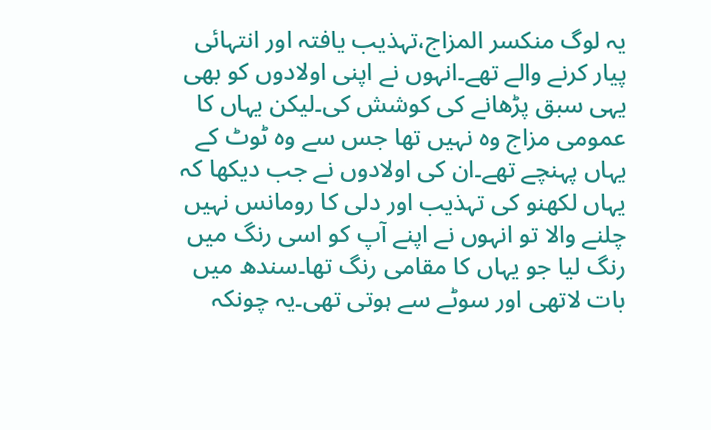یہ لوگ منکسر المزاج،تہذیب یافتہ اور انتہائی پیار کرنے والے تھے۔انہوں نے اپنی اولادوں کو بھی یہی سبق پڑھانے کی کوشش کی۔لیکن یہاں کا عمومی مزاج وہ نہیں تھا جس سے وہ ٹوٹ کے یہاں پہنچے تھے۔ان کی اولادوں نے جب دیکھا کہ یہاں لکھنو کی تہذیب اور دلی کا رومانس نہیں چلنے والا تو انہوں نے اپنے آپ کو اسی رنگ میں رنگ لیا جو یہاں کا مقامی رنگ تھا۔سندھ میں بات لاتھی اور سوٹے سے ہوتی تھی۔یہ چونکہ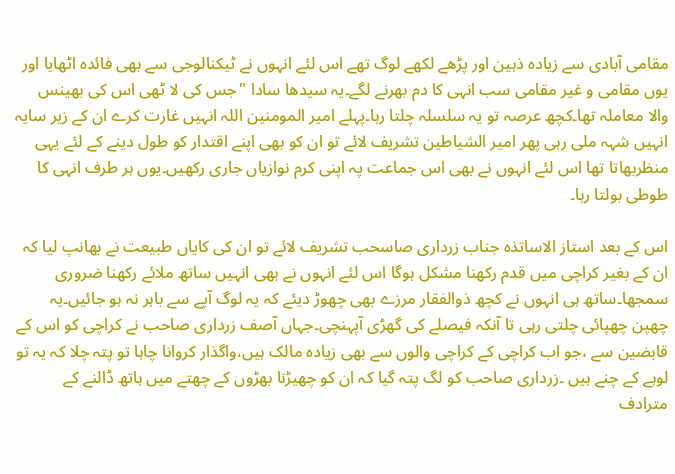مقامی آبادی سے زیادہ ذہین اور پڑھے لکھے لوگ تھے اس لئے انہوں نے ٹیکنالوجی سے بھی فائدہ اٹھایا اور یوں مقامی و غیر مقامی سب انہی کا دم بھرنے لگے۔یہ سیدھا سادا "جس کی لا ٹھی اس کی بھینس والا معاملہ تھا۔کچھ عرصہ تو یہ سلسلہ چلتا رہا۔پہلے امیر المومنین اللہ انہیں غارت کرے ان کے زیر سایہ انہیں شہہ ملی رہی پھر امیر الشیاطین تشریف لائے تو ان کو بھی اپنے اقتدار کو طول دینے کے لئے یہی منظربھاتا تھا اس لئے انہوں نے بھی اس جماعت پہ اپنی کرم نوازیاں جاری رکھیں۔یوں ہر طرف انہی کا طوطی بولتا رہا۔

اس کے بعد استاز الاساتذہ جناب زرداری صاسحب تشریف لائے تو ان کی کایاں طبیعت نے بھانپ لیا کہ ان کے بغیر کراچی میں قدم رکھنا مشکل ہوگا اس لئے انہوں نے بھی انہیں ساتھ ملائے رکھنا ضروری سمجھا۔ساتھ ہی انہوں نے کچھ ذوالفقار مرزے بھی چھوڑ دیئے کہ یہ لوگ آپے سے باہر نہ ہو جائیں۔یہ چھپن چھپائی چلتی رہی تا آنکہ فیصلے کی گھڑی آپہنچی۔جہاں آصف زرداری صاحب نے کراچی کو اس کے قابضین سے ،جو اب کراچی کے کراچی والوں سے بھی زیادہ مالک ہیں،واگذار کروانا چاہا تو پتہ چلا کہ یہ تو لوہے کے چنے ہیں ۔زرداری صاحب کو لگ پتہ گیا کہ ان کو چھیڑنا بھڑوں کے چھتے میں ہاتھ ڈالنے کے مترادف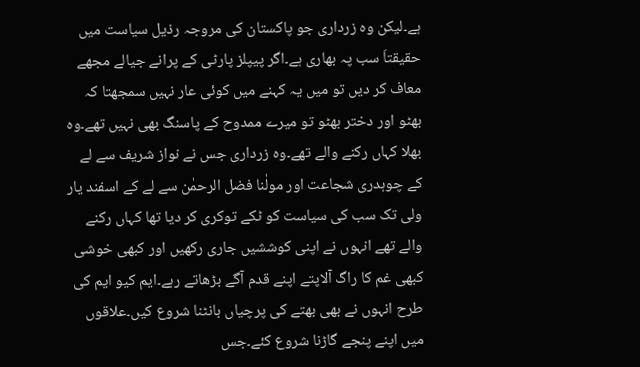ہے۔لیکن وہ زرداری جو پاکستان کی مروجہ رذیل سیاست میں حقیقتاَ سب پہ بھاری ہے۔اگر پیپلز پارٹی کے پرانے جیالے مجھے معاف کر دیں تو میں یہ کہنے میں کوئی عار نہیں سمجھتا کہ بھٹو اور دختر بھٹو تو میرے ممدوح کے پاسنگ بھی نہیں تھے۔وہ بھلا کہاں رکنے والے تھے۔وہ زرداری جس نے نواز شریف سے لے کے چوہدری شجاعت اور مولٰنا فضل الرحمٰن سے لے کے اسفند یار ولی تک سب کی سیاست کو ٹکے توکری کر دیا تھا کہاں رکنے والے تھے انہوں نے اپنی کوششیں جاری رکھیں اور کبھی خوشی کبھی غم کا راگ آلاپتے اپنے قدم آگے بڑھاتے رہے۔ایم کیو ایم کی طرح انہوں نے بھی بھتے کی پرچیاں بانٹنا شروع کیں۔علاقوں میں اپنے پنجے گاڑنا شروع کئے۔جس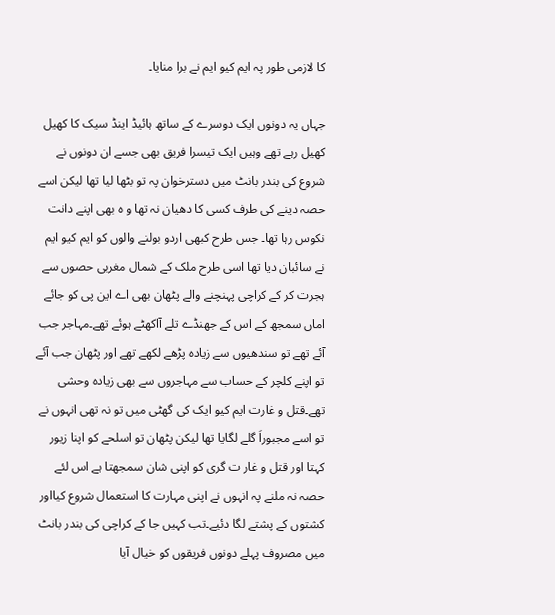کا لازمی طور پہ ایم کیو ایم نے برا منایا۔

جہاں یہ دونوں ایک دوسرے کے ساتھ ہائیڈ اینڈ سیک کا کھیل کھیل رہے تھے وہیں ایک تیسرا فریق بھی جسے ان دونوں نے شروع کی بندر بانٹ میں دسترخوان پہ تو بٹھا لیا تھا لیکن اسے حصہ دینے کی طرف کسی کا دھیان نہ تھا و ہ بھی اپنے دانت نکوس رہا تھا۔ جس طرح کبھی اردو بولنے والوں کو ایم کیو ایم نے سائبان دیا تھا اسی طرح ملک کے شمال مغربی حصوں سے ہجرت کر کے کراچی پہنچنے والے پٹھان بھی اے این پی کو جائے اماں سمجھ کے اس کے جھنڈے تلے آاکھٹے ہوئے تھے۔مہاجر جب آئے تھے تو سندھیوں سے زیادہ پڑھے لکھے تھے اور پٹھان جب آئے تو اپنے کلچر کے حساب سے مہاجروں سے بھی زیادہ وحشی تھے۔قتل و غارت ایم کیو ایک کی گھٹی میں تو نہ تھی انہوں نے تو اسے مجبوراَ گلے لگایا تھا لیکن پٹھان تو اسلحے کو اپنا زیور کہتا اور قتل و غار ت گری کو اپنی شان سمجھتا ہے اس لئے حصہ نہ ملنے پہ انہوں نے اپنی مہارت کا استعمال شروع کیااور کشتوں کے پشتے لگا دئیے۔تب کہیں جا کے کراچی کی بندر بانٹ میں مصروف پہلے دونوں فریقوں کو خیال آیا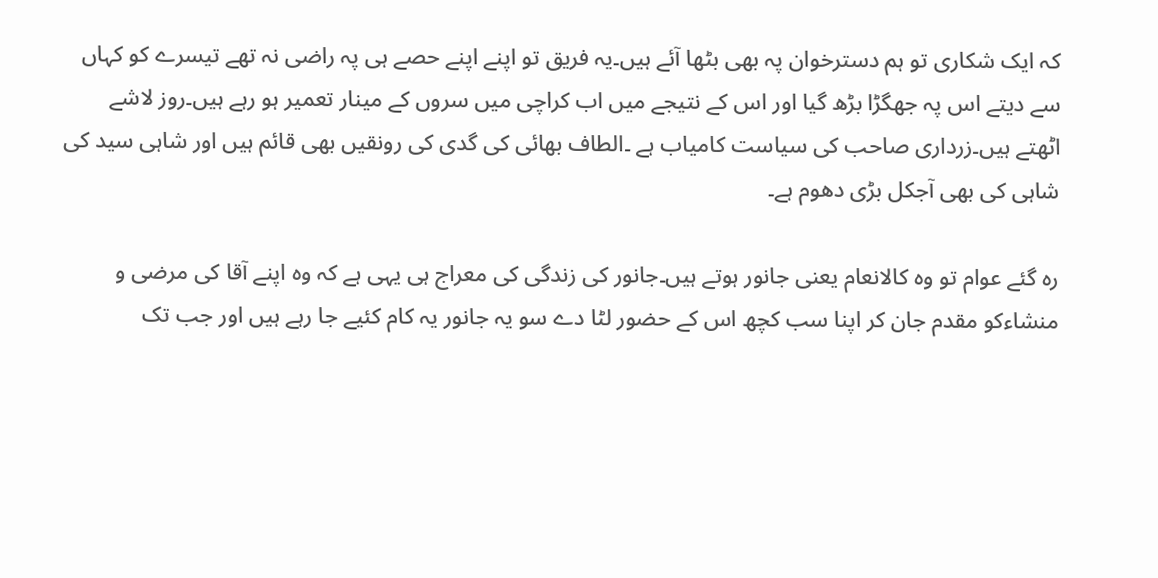کہ ایک شکاری تو ہم دسترخوان پہ بھی بٹھا آئے ہیں۔یہ فریق تو اپنے اپنے حصے ہی پہ راضی نہ تھے تیسرے کو کہاں سے دیتے اس پہ جھگڑا بڑھ گیا اور اس کے نتیجے میں اب کراچی میں سروں کے مینار تعمیر ہو رہے ہیں۔روز لاشے اٹھتے ہیں۔زرداری صاحب کی سیاست کامیاب ہے ۔الطاف بھائی کی گدی کی رونقیں بھی قائم ہیں اور شاہی سید کی شاہی کی بھی آجکل بڑی دھوم ہے۔

رہ گئے عوام تو وہ کالانعام یعنی جانور ہوتے ہیں۔جانور کی زندگی کی معراج ہی یہی ہے کہ وہ اپنے آقا کی مرضی و منشاءکو مقدم جان کر اپنا سب کچھ اس کے حضور لٹا دے سو یہ جانور یہ کام کئیے جا رہے ہیں اور جب تک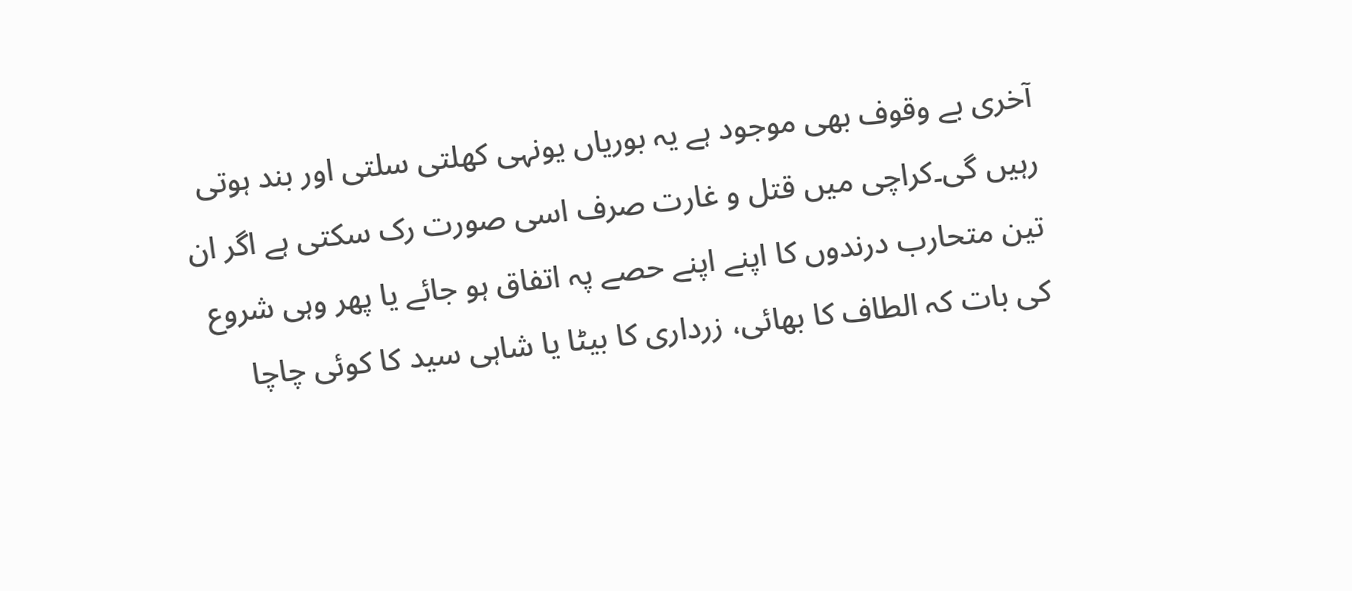آخری بے وقوف بھی موجود ہے یہ بوریاں یونہی کھلتی سلتی اور بند ہوتی رہیں گی۔کراچی میں قتل و غارت صرف اسی صورت رک سکتی ہے اگر ان تین متحارب درندوں کا اپنے اپنے حصے پہ اتفاق ہو جائے یا پھر وہی شروع کی بات کہ الطاف کا بھائی، زرداری کا بیٹا یا شاہی سید کا کوئی چاچا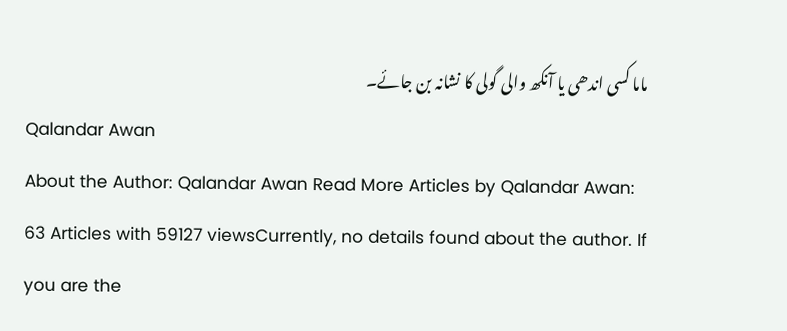ماما کسی اندھی یا آنکھ والی گولی کا نشانہ بن جائے۔
Qalandar Awan
About the Author: Qalandar Awan Read More Articles by Qalandar Awan: 63 Articles with 59127 viewsCurrently, no details found about the author. If you are the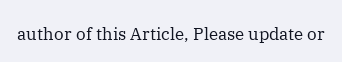author of this Article, Please update or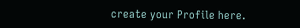create your Profile here.